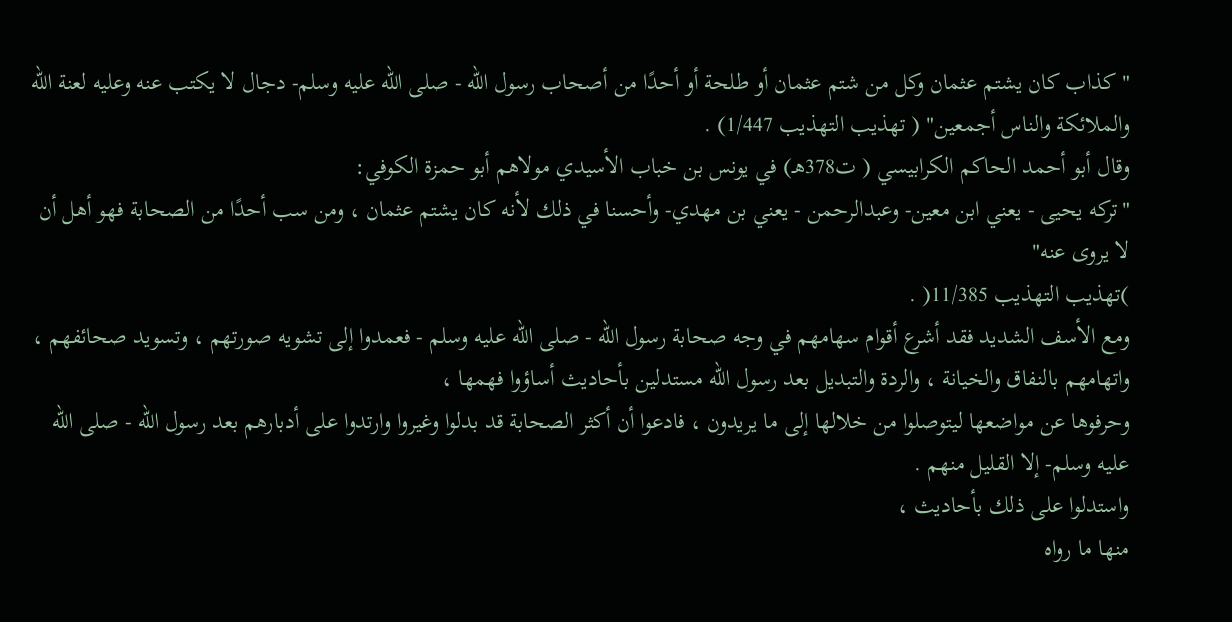"كذاب كان يشتم عثمان وكل من شتم عثمان أو طلحة أو أحدًا من أصحاب رسول الله - صلى الله عليه وسلم- دجال لا يكتب عنه وعليه لعنة الله والملائكة والناس أجمعين" ( تهذيب التهذيب 1/447) .
وقال أبو أحمد الحاكم الكرابيسي ( ت378هـ) في يونس بن خباب الأسيدي مولاهم أبو حمزة الكوفي:
"تركه يحيى - يعني ابن معين- وعبدالرحمن - يعني بن مهدي- وأحسنا في ذلك لأنه كان يشتم عثمان ، ومن سب أحدًا من الصحابة فهو أهل أن لا يروى عنه"
)تهذيب التهذيب 11/385( .
ومع الأسف الشديد فقد أشرع أقوام سهامهم في وجه صحابة رسول الله - صلى الله عليه وسلم - فعمدوا إلى تشويه صورتهم ، وتسويد صحائفهم ، واتهامهم بالنفاق والخيانة ، والردة والتبديل بعد رسول الله مستدلين بأحاديث أساؤوا فهمها ،
وحرفوها عن مواضعها ليتوصلوا من خلالها إلى ما يريدون ، فادعوا أن أكثر الصحابة قد بدلوا وغيروا وارتدوا على أدبارهم بعد رسول الله - صلى الله عليه وسلم- إلا القليل منهم .
واستدلوا على ذلك بأحاديث ،
منها ما رواه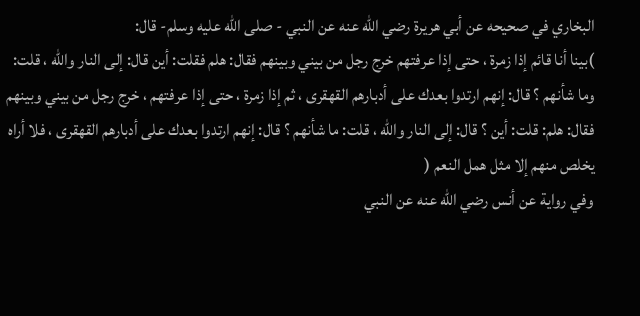البخاري في صحيحه عن أبي هريرة رضي الله عنه عن النبي - صلى الله عليه وسلم- قال:
)بينا أنا قائم إذا زمرة ، حتى إذا عرفتهم خرج رجل من بيني وبينهم فقال: هلم فقلت: أين قال: إلى النار والله ، قلت: وما شأنهم ؟ قال: إنهم ارتدوا بعدك على أدبارهم القهقرى ، ثم إذا زمرة ، حتى إذا عرفتهم ، خرج رجل من بيني وبينهم فقال: هلم: قلت: أين ؟ قال: إلى النار والله ، قلت: ما شأنهم ؟ قال: إنهم ارتدوا بعدك على أدبارهم القهقرى ، فلا أراه يخلص منهم إلا مثل همل النعم (
وفي رواية عن أنس رضي الله عنه عن النبي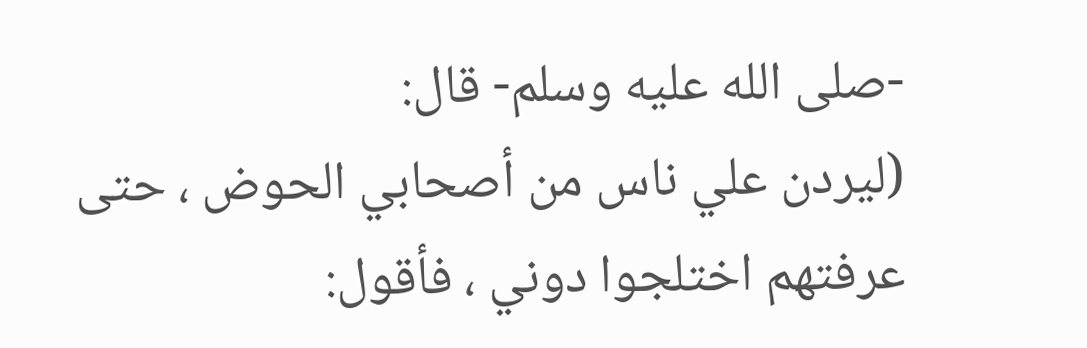-صلى الله عليه وسلم- قال:
(ليردن علي ناس من أصحابي الحوض ، حتى عرفتهم اختلجوا دوني ، فأقول: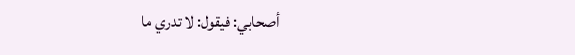أصحابي: فيقول: لا تدري ما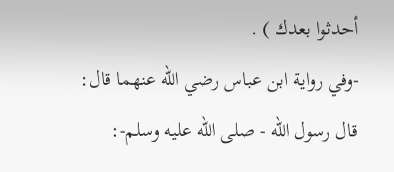أحدثوا بعدك ) .
-وفي رواية ابن عباس رضي الله عنهما قال:
قال رسول الله - صلى الله عليه وسلم-: